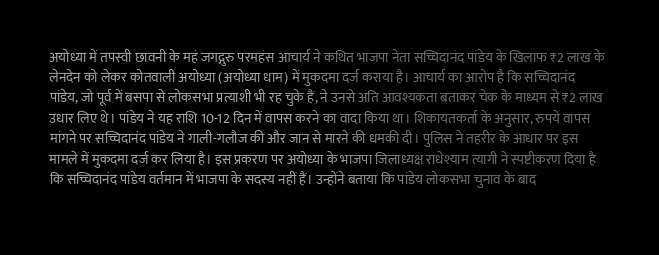अयोध्या में तपस्वी छावनी के महं जगद्गुरु परमहंस आचार्य ने कथित भाजपा नेता सच्चिदानंद पांडेय के खिलाफ ₹2 लाख के लेनदेन को लेकर कोतवाली अयोध्या (अयोध्या धाम) में मुकदमा दर्ज कराया है। आचार्य का आरोप है कि सच्चिदानंद पांडेय, जो पूर्व में बसपा से लोकसभा प्रत्याशी भी रह चुके हैं, ने उनसे अति आवश्यकता बताकर चेक के माध्यम से ₹2 लाख उधार लिए थे। पांडेय ने यह राशि 10-12 दिन में वापस करने का वादा किया था। शिकायतकर्ता के अनुसार, रुपये वापस मांगने पर सच्चिदानंद पांडेय ने गाली-गलौज की और जान से मारने की धमकी दी। पुलिस ने तहरीर के आधार पर इस मामले में मुकदमा दर्ज कर लिया है। इस प्रकरण पर अयोध्या के भाजपा जिलाध्यक्ष राधेश्याम त्यागी ने स्पष्टीकरण दिया है कि सच्चिदानंद पांडेय वर्तमान में भाजपा के सदस्य नहीं हैं। उन्होंने बताया कि पांडेय लोकसभा चुनाव के बाद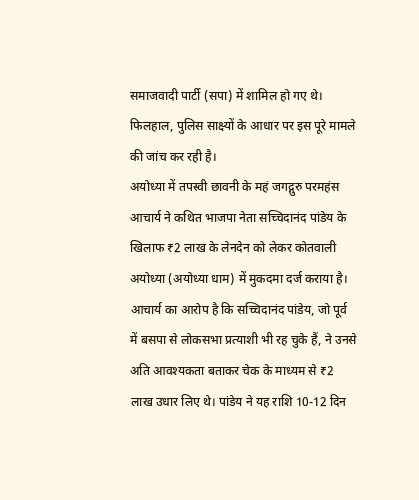समाजवादी पार्टी (सपा) में शामिल हो गए थे। फिलहाल, पुलिस साक्ष्यों के आधार पर इस पूरे मामले की जांच कर रही है।
अयोध्या में तपस्वी छावनी के महं जगद्गुरु परमहंस आचार्य ने कथित भाजपा नेता सच्चिदानंद पांडेय के खिलाफ ₹2 लाख के लेनदेन को लेकर कोतवाली अयोध्या (अयोध्या धाम) में मुकदमा दर्ज कराया है। आचार्य का आरोप है कि सच्चिदानंद पांडेय, जो पूर्व में बसपा से लोकसभा प्रत्याशी भी रह चुके हैं, ने उनसे अति आवश्यकता बताकर चेक के माध्यम से ₹2 लाख उधार लिए थे। पांडेय ने यह राशि 10-12 दिन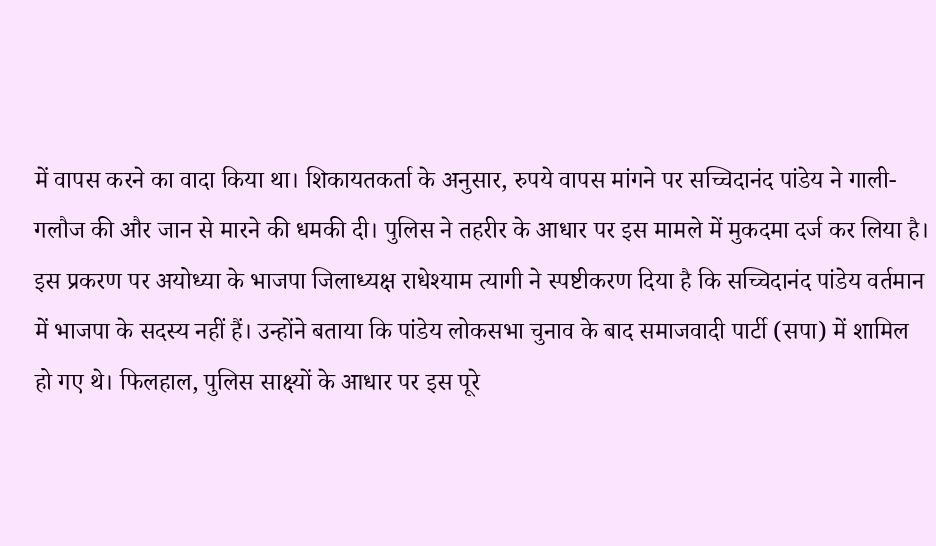में वापस करने का वादा किया था। शिकायतकर्ता के अनुसार, रुपये वापस मांगने पर सच्चिदानंद पांडेय ने गाली-गलौज की और जान से मारने की धमकी दी। पुलिस ने तहरीर के आधार पर इस मामले में मुकदमा दर्ज कर लिया है। इस प्रकरण पर अयोध्या के भाजपा जिलाध्यक्ष राधेश्याम त्यागी ने स्पष्टीकरण दिया है कि सच्चिदानंद पांडेय वर्तमान में भाजपा के सदस्य नहीं हैं। उन्होंने बताया कि पांडेय लोकसभा चुनाव के बाद समाजवादी पार्टी (सपा) में शामिल हो गए थे। फिलहाल, पुलिस साक्ष्यों के आधार पर इस पूरे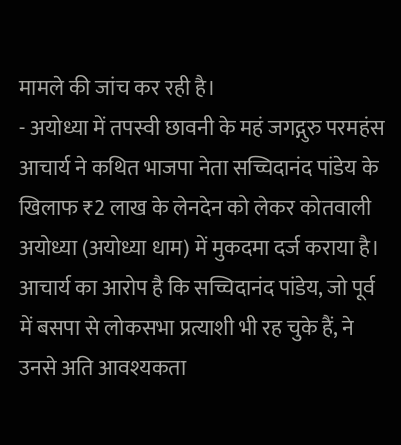मामले की जांच कर रही है।
- अयोध्या में तपस्वी छावनी के महं जगद्गुरु परमहंस आचार्य ने कथित भाजपा नेता सच्चिदानंद पांडेय के खिलाफ ₹2 लाख के लेनदेन को लेकर कोतवाली अयोध्या (अयोध्या धाम) में मुकदमा दर्ज कराया है। आचार्य का आरोप है कि सच्चिदानंद पांडेय, जो पूर्व में बसपा से लोकसभा प्रत्याशी भी रह चुके हैं, ने उनसे अति आवश्यकता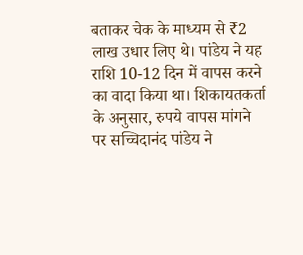बताकर चेक के माध्यम से ₹2 लाख उधार लिए थे। पांडेय ने यह राशि 10-12 दिन में वापस करने का वादा किया था। शिकायतकर्ता के अनुसार, रुपये वापस मांगने पर सच्चिदानंद पांडेय ने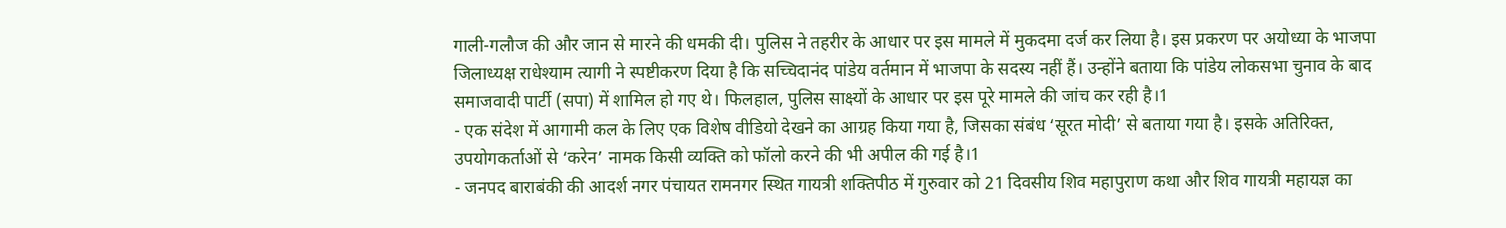गाली-गलौज की और जान से मारने की धमकी दी। पुलिस ने तहरीर के आधार पर इस मामले में मुकदमा दर्ज कर लिया है। इस प्रकरण पर अयोध्या के भाजपा जिलाध्यक्ष राधेश्याम त्यागी ने स्पष्टीकरण दिया है कि सच्चिदानंद पांडेय वर्तमान में भाजपा के सदस्य नहीं हैं। उन्होंने बताया कि पांडेय लोकसभा चुनाव के बाद समाजवादी पार्टी (सपा) में शामिल हो गए थे। फिलहाल, पुलिस साक्ष्यों के आधार पर इस पूरे मामले की जांच कर रही है।1
- एक संदेश में आगामी कल के लिए एक विशेष वीडियो देखने का आग्रह किया गया है, जिसका संबंध ‘सूरत मोदी’ से बताया गया है। इसके अतिरिक्त, उपयोगकर्ताओं से ‘करेन’ नामक किसी व्यक्ति को फॉलो करने की भी अपील की गई है।1
- जनपद बाराबंकी की आदर्श नगर पंचायत रामनगर स्थित गायत्री शक्तिपीठ में गुरुवार को 21 दिवसीय शिव महापुराण कथा और शिव गायत्री महायज्ञ का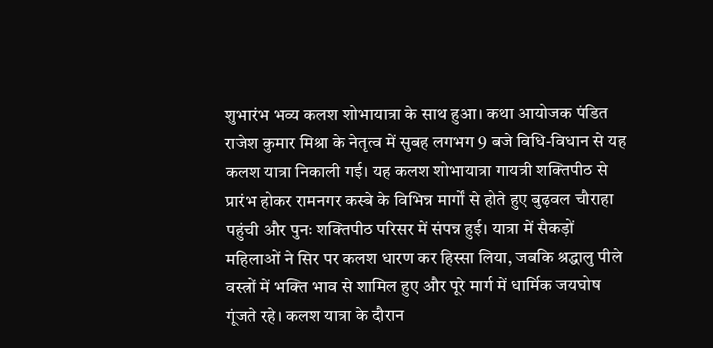शुभारंभ भव्य कलश शोभायात्रा के साथ हुआ। कथा आयोजक पंडित राजेश कुमार मिश्रा के नेतृत्व में सुबह लगभग 9 बजे विधि-विधान से यह कलश यात्रा निकाली गई। यह कलश शोभायात्रा गायत्री शक्तिपीठ से प्रारंभ होकर रामनगर कस्बे के विभिन्न मार्गों से होते हुए बुढ़वल चौराहा पहुंची और पुनः शक्तिपीठ परिसर में संपन्न हुई। यात्रा में सैकड़ों महिलाओं ने सिर पर कलश धारण कर हिस्सा लिया, जबकि श्रद्धालु पीले वस्त्रों में भक्ति भाव से शामिल हुए और पूरे मार्ग में धार्मिक जयघोष गूंजते रहे। कलश यात्रा के दौरान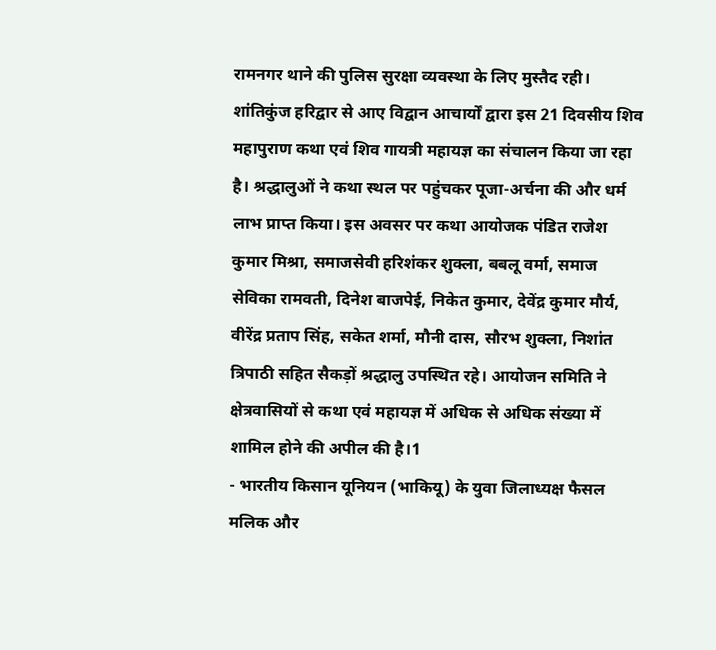रामनगर थाने की पुलिस सुरक्षा व्यवस्था के लिए मुस्तैद रही। शांतिकुंज हरिद्वार से आए विद्वान आचार्यों द्वारा इस 21 दिवसीय शिव महापुराण कथा एवं शिव गायत्री महायज्ञ का संचालन किया जा रहा है। श्रद्धालुओं ने कथा स्थल पर पहुंचकर पूजा-अर्चना की और धर्म लाभ प्राप्त किया। इस अवसर पर कथा आयोजक पंडित राजेश कुमार मिश्रा, समाजसेवी हरिशंकर शुक्ला, बबलू वर्मा, समाज सेविका रामवती, दिनेश बाजपेई, निकेत कुमार, देवेंद्र कुमार मौर्य, वीरेंद्र प्रताप सिंह, सकेत शर्मा, मौनी दास, सौरभ शुक्ला, निशांत त्रिपाठी सहित सैकड़ों श्रद्धालु उपस्थित रहे। आयोजन समिति ने क्षेत्रवासियों से कथा एवं महायज्ञ में अधिक से अधिक संख्या में शामिल होने की अपील की है।1
- भारतीय किसान यूनियन (भाकियू) के युवा जिलाध्यक्ष फैसल मलिक और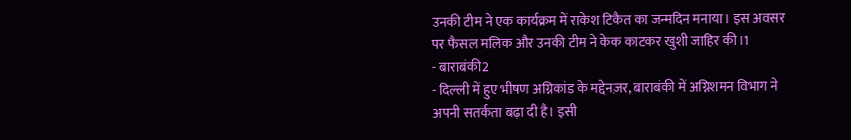उनकी टीम ने एक कार्यक्रम में राकेश टिकैत का जन्मदिन मनाया। इस अवसर पर फैसल मलिक और उनकी टीम ने केक काटकर खुशी जाहिर की।1
- बाराबंकी2
- दिल्ली में हुए भीषण अग्निकांड के मद्देनज़र, बाराबंकी में अग्निशमन विभाग ने अपनी सतर्कता बढ़ा दी है। इसी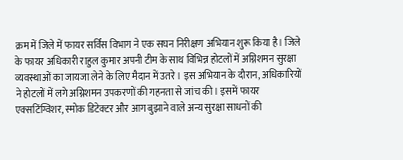क्रम में जिले में फायर सर्विस विभाग ने एक सघन निरीक्षण अभियान शुरू किया है। जिले के फायर अधिकारी राहुल कुमार अपनी टीम के साथ विभिन्न होटलों में अग्निशमन सुरक्षा व्यवस्थाओं का जायजा लेने के लिए मैदान में उतरे। इस अभियान के दौरान, अधिकारियों ने होटलों में लगे अग्निशमन उपकरणों की गहनता से जांच की। इसमें फायर एक्सटिंग्विशर, स्मोक डिटेक्टर और आग बुझाने वाले अन्य सुरक्षा साधनों की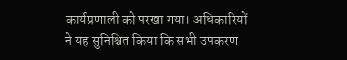कार्यप्रणाली को परखा गया। अधिकारियों ने यह सुनिश्चित किया कि सभी उपकरण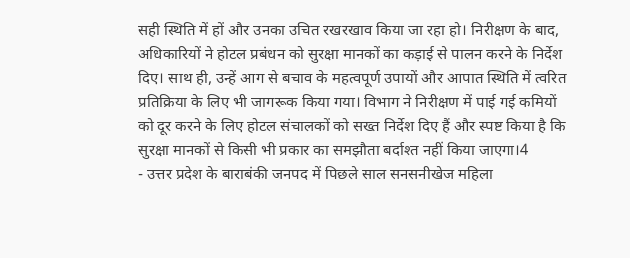सही स्थिति में हों और उनका उचित रखरखाव किया जा रहा हो। निरीक्षण के बाद, अधिकारियों ने होटल प्रबंधन को सुरक्षा मानकों का कड़ाई से पालन करने के निर्देश दिए। साथ ही, उन्हें आग से बचाव के महत्वपूर्ण उपायों और आपात स्थिति में त्वरित प्रतिक्रिया के लिए भी जागरूक किया गया। विभाग ने निरीक्षण में पाई गई कमियों को दूर करने के लिए होटल संचालकों को सख्त निर्देश दिए हैं और स्पष्ट किया है कि सुरक्षा मानकों से किसी भी प्रकार का समझौता बर्दाश्त नहीं किया जाएगा।4
- उत्तर प्रदेश के बाराबंकी जनपद में पिछले साल सनसनीखेज महिला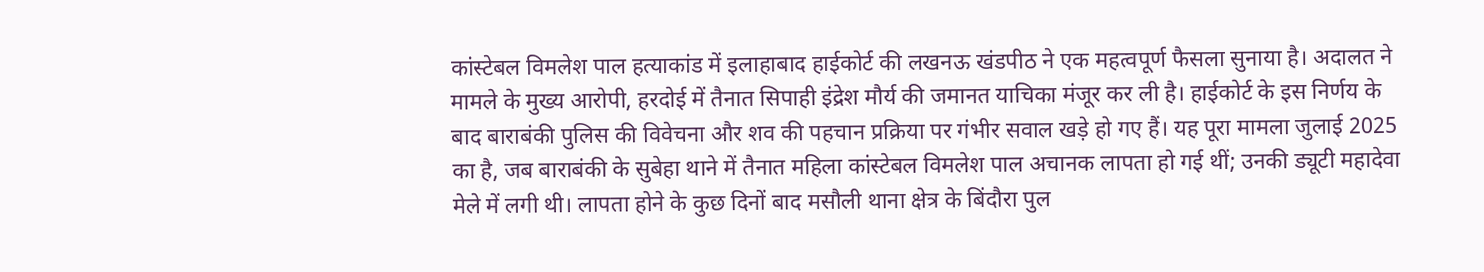कांस्टेबल विमलेश पाल हत्याकांड में इलाहाबाद हाईकोर्ट की लखनऊ खंडपीठ ने एक महत्वपूर्ण फैसला सुनाया है। अदालत ने मामले के मुख्य आरोपी, हरदोई में तैनात सिपाही इंद्रेश मौर्य की जमानत याचिका मंजूर कर ली है। हाईकोर्ट के इस निर्णय के बाद बाराबंकी पुलिस की विवेचना और शव की पहचान प्रक्रिया पर गंभीर सवाल खड़े हो गए हैं। यह पूरा मामला जुलाई 2025 का है, जब बाराबंकी के सुबेहा थाने में तैनात महिला कांस्टेबल विमलेश पाल अचानक लापता हो गई थीं; उनकी ड्यूटी महादेवा मेले में लगी थी। लापता होने के कुछ दिनों बाद मसौली थाना क्षेत्र के बिंदौरा पुल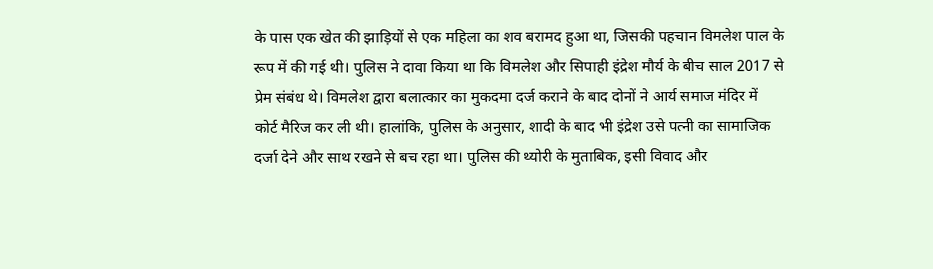के पास एक खेत की झाड़ियों से एक महिला का शव बरामद हुआ था, जिसकी पहचान विमलेश पाल के रूप में की गई थी। पुलिस ने दावा किया था कि विमलेश और सिपाही इंद्रेश मौर्य के बीच साल 2017 से प्रेम संबंध थे। विमलेश द्वारा बलात्कार का मुकदमा दर्ज कराने के बाद दोनों ने आर्य समाज मंदिर में कोर्ट मैरिज कर ली थी। हालांकि, पुलिस के अनुसार, शादी के बाद भी इंद्रेश उसे पत्नी का सामाजिक दर्जा देने और साथ रखने से बच रहा था। पुलिस की थ्योरी के मुताबिक, इसी विवाद और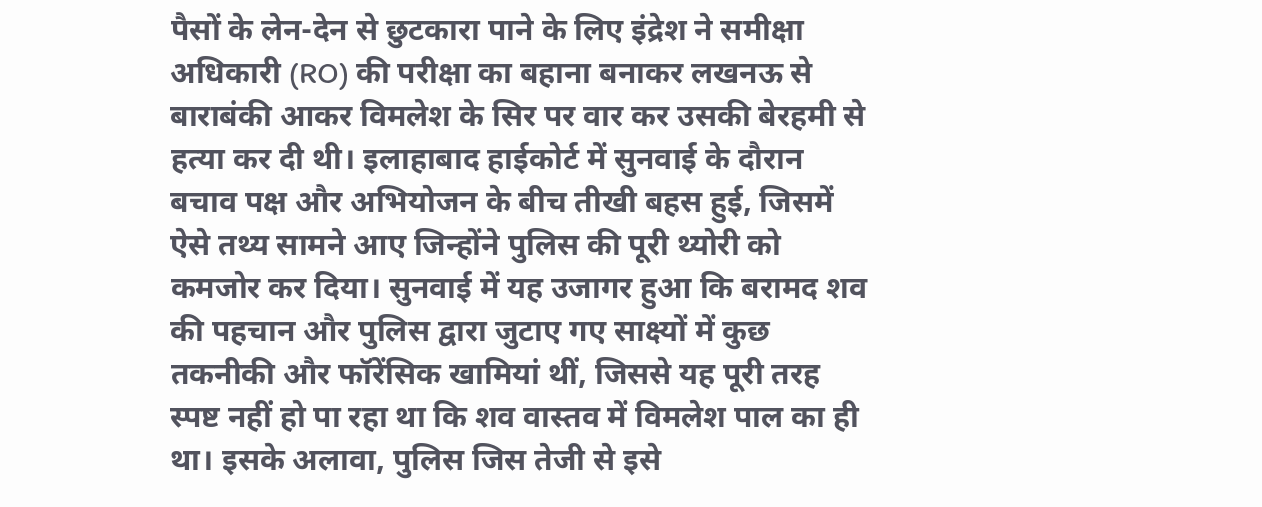पैसों के लेन-देन से छुटकारा पाने के लिए इंद्रेश ने समीक्षा अधिकारी (RO) की परीक्षा का बहाना बनाकर लखनऊ से बाराबंकी आकर विमलेश के सिर पर वार कर उसकी बेरहमी से हत्या कर दी थी। इलाहाबाद हाईकोर्ट में सुनवाई के दौरान बचाव पक्ष और अभियोजन के बीच तीखी बहस हुई, जिसमें ऐसे तथ्य सामने आए जिन्होंने पुलिस की पूरी थ्योरी को कमजोर कर दिया। सुनवाई में यह उजागर हुआ कि बरामद शव की पहचान और पुलिस द्वारा जुटाए गए साक्ष्यों में कुछ तकनीकी और फॉरेंसिक खामियां थीं, जिससे यह पूरी तरह स्पष्ट नहीं हो पा रहा था कि शव वास्तव में विमलेश पाल का ही था। इसके अलावा, पुलिस जिस तेजी से इसे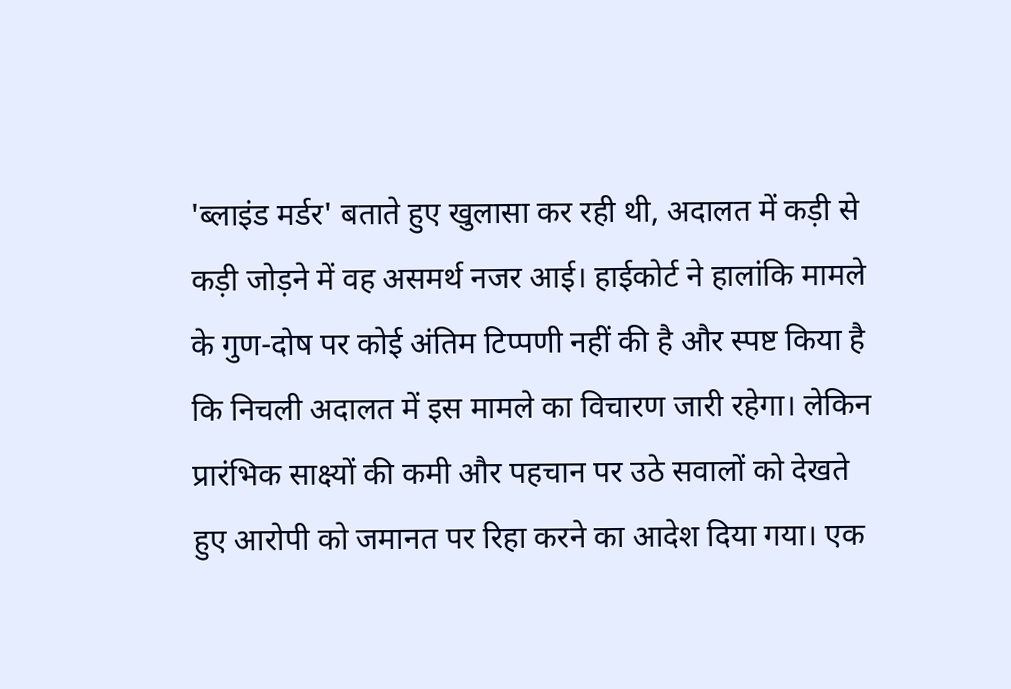'ब्लाइंड मर्डर' बताते हुए खुलासा कर रही थी, अदालत में कड़ी से कड़ी जोड़ने में वह असमर्थ नजर आई। हाईकोर्ट ने हालांकि मामले के गुण-दोष पर कोई अंतिम टिप्पणी नहीं की है और स्पष्ट किया है कि निचली अदालत में इस मामले का विचारण जारी रहेगा। लेकिन प्रारंभिक साक्ष्यों की कमी और पहचान पर उठे सवालों को देखते हुए आरोपी को जमानत पर रिहा करने का आदेश दिया गया। एक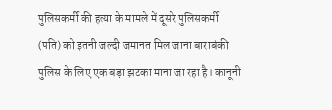पुलिसकर्मी की हत्या के मामले में दूसरे पुलिसकर्मी (पति) को इतनी जल्दी जमानत मिल जाना बाराबंकी पुलिस के लिए एक बड़ा झटका माना जा रहा है। कानूनी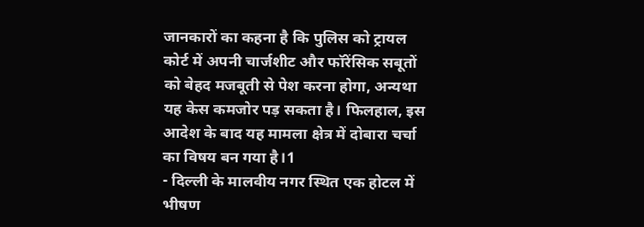जानकारों का कहना है कि पुलिस को ट्रायल कोर्ट में अपनी चार्जशीट और फॉरेंसिक सबूतों को बेहद मजबूती से पेश करना होगा, अन्यथा यह केस कमजोर पड़ सकता है। फिलहाल, इस आदेश के बाद यह मामला क्षेत्र में दोबारा चर्चा का विषय बन गया है।1
- दिल्ली के मालवीय नगर स्थित एक होटल में भीषण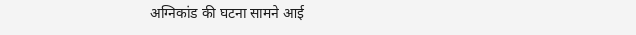अग्निकांड की घटना सामने आई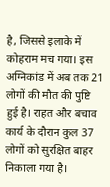है, जिससे इलाके में कोहराम मच गया। इस अग्निकांड में अब तक 21 लोगों की मौत की पुष्टि हुई है। राहत और बचाव कार्य के दौरान कुल 37 लोगों को सुरक्षित बाहर निकाला गया है।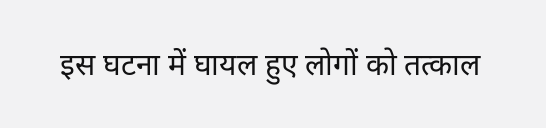इस घटना में घायल हुए लोगों को तत्काल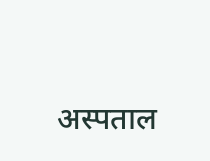अस्पताल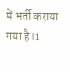में भर्ती कराया गया है।1